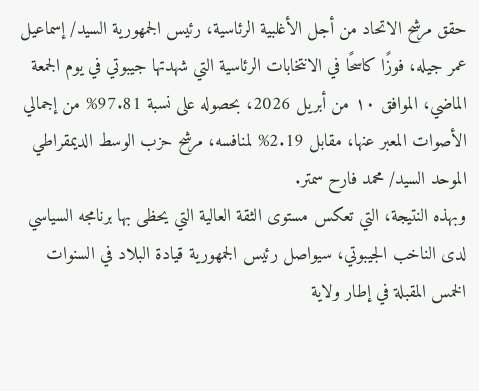حقق مرشح الاتحاد من أجل الأغلبية الرئاسية، رئيس الجمهورية السيد/ إسماعيل عمر جيله، فوزًا كاسحًا في الانتخابات الرئاسية التي شهدتها جيبوتي في يوم الجمعة الماضي، الموافق ١٠ من أبريل 2026، بحصوله على نسبة 97.81% من إجمالي الأصوات المعبر عنها، مقابل 2.19% لمنافسه، مرشح حزب الوسط الديمقراطي الموحد السيد/ محمد فارح سمتر.
وبهذه النتيجة، التي تعكس مستوى الثقة العالية التي يحظى بها برنامجه السياسي لدى الناخب الجيبوتي، سيواصل رئيس الجمهورية قيادة البلاد في السنوات الخمس المقبلة في إطار ولاية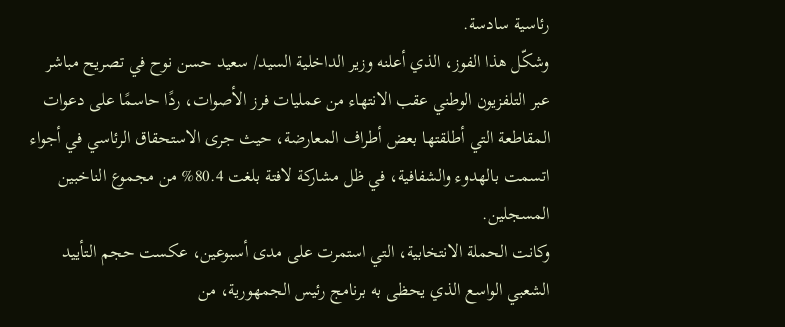رئاسية سادسة.
وشكّل هذا الفوز، الذي أعلنه وزير الداخلية السيد/ سعيد حسن نوح في تصريح مباشر عبر التلفزيون الوطني عقب الانتهاء من عمليات فرز الأصوات، ردًا حاسمًا على دعوات المقاطعة التي أطلقتها بعض أطراف المعارضة، حيث جرى الاستحقاق الرئاسي في أجواء اتسمت بالهدوء والشفافية، في ظل مشاركة لافتة بلغت 80.4% من مجموع الناخبين المسجلين.
وكانت الحملة الانتخابية، التي استمرت على مدى أسبوعين، عكست حجم التأييد الشعبي الواسع الذي يحظى به برنامج رئيس الجمهورية، من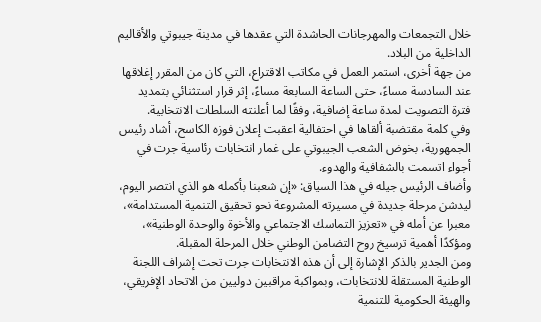خلال التجمعات والمهرجانات الحاشدة التي عقدها في مدينة جيبوتي والأقاليم الداخلية من البلاد.
من جهة أخرى، استمر العمل في مكاتب الاقتراع، التي كان من المقرر إغلاقها عند السادسة مساءً، حتى الساعة السابعة مساءً، إثر قرار استثنائي بتمديد فترة التصويت لمدة ساعة إضافية، وفقًا لما أعلنته السلطات الانتخابية.
وفي كلمة مقتضبة ألقاها في احتفالية اعقبت إعلان فوزه الكاسح، أشاد رئيس الجمهورية، بخوض الشعب الجيبوتي على غمار انتخابات رئاسية جرت في أجواء اتسمت بالشفافية والهدوء.
وأضاف الرئيس جيله في هذا السياق: «إن شعبنا بأكمله هو الذي انتصر اليوم، ليدشن مرحلة جديدة في مسيرته المشروعة نحو تحقيق التنمية المستدامة»، معبرا عن أمله في «تعزيز التماسك الاجتماعي والأخوة والوحدة الوطنية»، ومؤكدًا أهمية ترسيخ روح التضامن الوطني خلال المرحلة المقبلة.
ومن الجدير بالذكر الإشارة إلى أن هذه الانتخابات جرت تحت إشراف اللجنة الوطنية المستقلة للانتخابات، وبمواكبة مراقبين دوليين من الاتحاد الإفريقي، والهيئة الحكومية للتنمية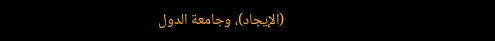(الإيجاد)، وجامعة الدول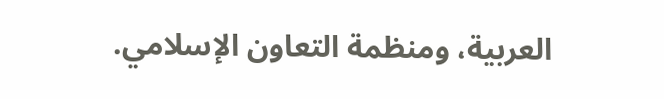العربية، ومنظمة التعاون الإسلامي.